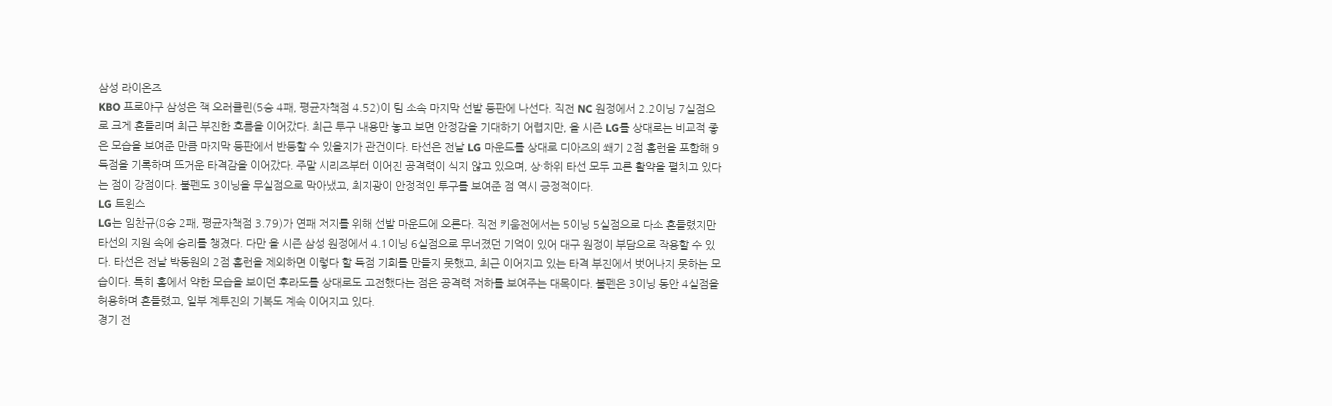삼성 라이온즈
KBO 프로야구 삼성은 잭 오러클린(5승 4패, 평균자책점 4.52)이 팀 소속 마지막 선발 등판에 나선다. 직전 NC 원정에서 2.2이닝 7실점으로 크게 흔들리며 최근 부진한 흐름을 이어갔다. 최근 투구 내용만 놓고 보면 안정감을 기대하기 어렵지만, 올 시즌 LG를 상대로는 비교적 좋은 모습을 보여준 만큼 마지막 등판에서 반등할 수 있을지가 관건이다. 타선은 전날 LG 마운드를 상대로 디아즈의 쐐기 2점 홈런을 포함해 9득점을 기록하며 뜨거운 타격감을 이어갔다. 주말 시리즈부터 이어진 공격력이 식지 않고 있으며, 상·하위 타선 모두 고른 활약을 펼치고 있다는 점이 강점이다. 불펜도 3이닝을 무실점으로 막아냈고, 최지광이 안정적인 투구를 보여준 점 역시 긍정적이다.
LG 트윈스
LG는 임찬규(8승 2패, 평균자책점 3.79)가 연패 저지를 위해 선발 마운드에 오른다. 직전 키움전에서는 5이닝 5실점으로 다소 흔들렸지만 타선의 지원 속에 승리를 챙겼다. 다만 올 시즌 삼성 원정에서 4.1이닝 6실점으로 무너졌던 기억이 있어 대구 원정이 부담으로 작용할 수 있다. 타선은 전날 박동원의 2점 홈런을 제외하면 이렇다 할 득점 기회를 만들지 못했고, 최근 이어지고 있는 타격 부진에서 벗어나지 못하는 모습이다. 특히 홈에서 약한 모습을 보이던 후라도를 상대로도 고전했다는 점은 공격력 저하를 보여주는 대목이다. 불펜은 3이닝 동안 4실점을 허용하며 흔들렸고, 일부 계투진의 기복도 계속 이어지고 있다.
경기 전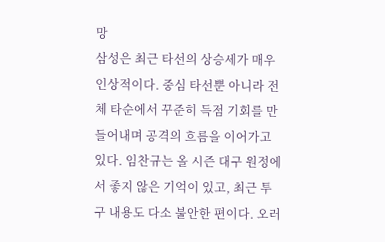망
삼성은 최근 타선의 상승세가 매우 인상적이다. 중심 타선뿐 아니라 전체 타순에서 꾸준히 득점 기회를 만들어내며 공격의 흐름을 이어가고 있다. 임찬규는 올 시즌 대구 원정에서 좋지 않은 기억이 있고, 최근 투구 내용도 다소 불안한 편이다. 오러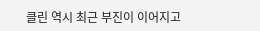클린 역시 최근 부진이 이어지고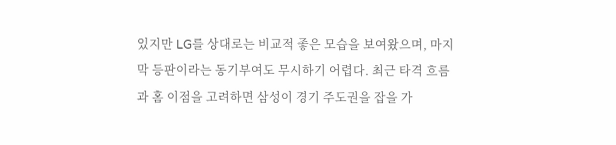있지만 LG를 상대로는 비교적 좋은 모습을 보여왔으며, 마지막 등판이라는 동기부여도 무시하기 어렵다. 최근 타격 흐름과 홈 이점을 고려하면 삼성이 경기 주도권을 잡을 가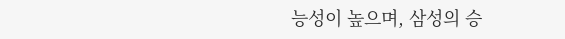능성이 높으며, 삼성의 승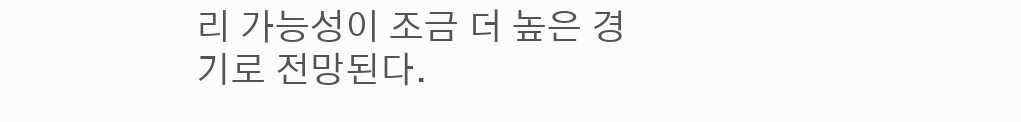리 가능성이 조금 더 높은 경기로 전망된다.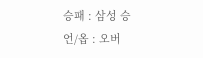승패 : 삼성 승
언/옵 : 오버